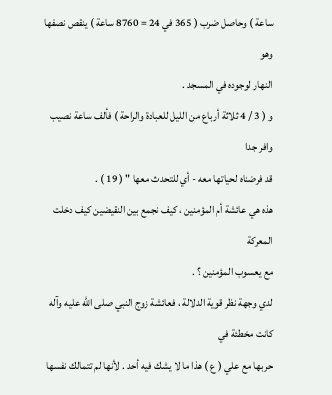ساعة ) وحاصل ضرب ( 365 في 24 = 8760 ساعة ) ينقص نصفها وهو
النهار لوجوده في المسجد .
و ( 3 / 4 ثلاثة أرباع من الليل للعبادة والراحة ) فألف ساعة نصيب وافر جدا
قد فرضناه لحياتها معه - أي للتحدث معها " ( 19 ) .
هذه هي عائشة أم المؤمنين ، كيف نجمع بين النقيضين كيف دخلت المعركة
مع يعسوب المؤمنين ؟ .
لدي وجهة نظر قوية الدلالة ، فعائشة زوج النبي صلى الله عليه وآله كانت مخطئة في
حربها مع علي ( ع ) هذا ما لا يشك فيه أحد . لأنها لم تتمالك نفسها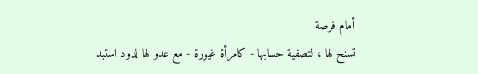أمام فرصة
تسنح لها ، لتصفية حسابها - كامرأة غيورة - مع عدو لها لدود استبد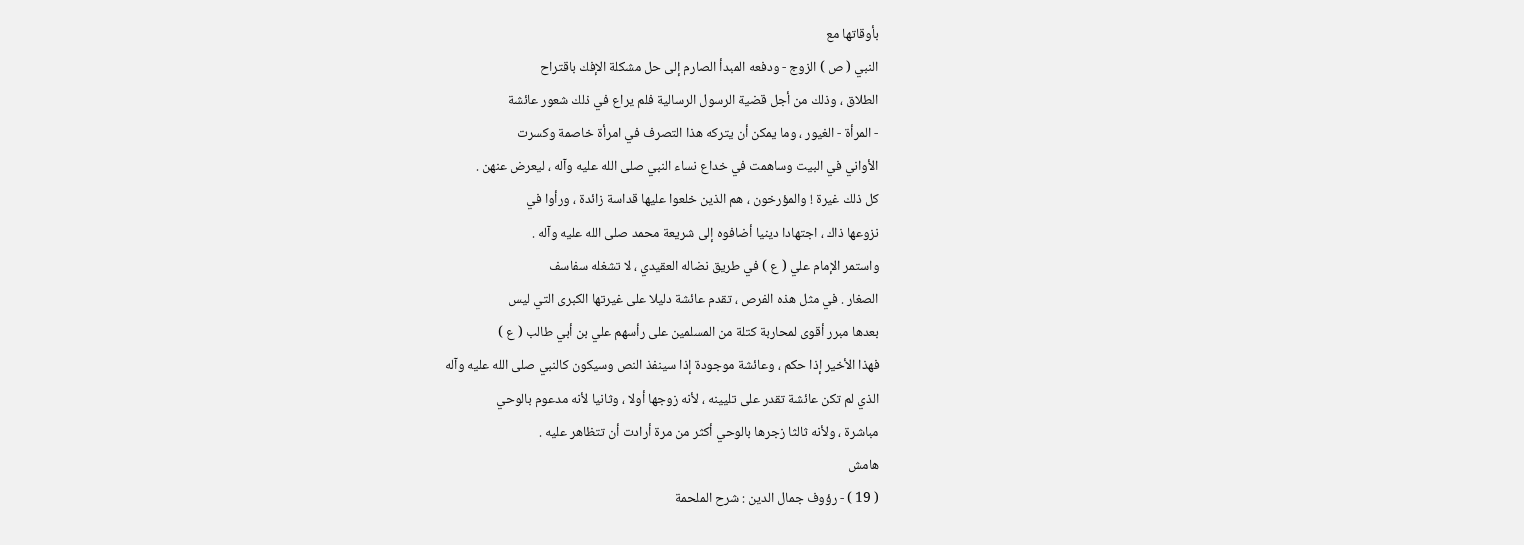بأوقاتها مع
النبي ( ص ) الزوج - ودفعه المبدأ الصارم إلى حل مشكلة الإفك باقتراح
الطلاق ، وذلك من أجل قضية الرسول الرسالية فلم يراع في ذلك شعور عائشة
- المرأة - الغيور ، وما يمكن أن يتركه هذا التصرف في امرأة خاصمة وكسرت
الأواني في البيت وساهمت في خداع نساء النبي صلى الله عليه وآله ، ليعرض عنهن .
كل ذلك غيرة ! والمؤرخون ، هم الذين خلعوا عليها قداسة زائدة ، ورأوا في
نزوعها ذاك ، اجتهادا دينيا أضافوه إلى شريعة محمد صلى الله عليه وآله .
واستمر الإمام علي ( ع ) في طريق نضاله العقيدي ، لا تشغله سفاسف
الصغار . في مثل هذه الفرص ، تقدم عائشة دليلا على غيرتها الكبرى التي ليس
بعدها مبرر أقوى لمحاربة كتلة من المسلمين على رأسهم علي بن أبي طالب ( ع )
فهذا الأخير إذا حكم ، وعائشة موجودة إذا سينفذ النص وسيكون كالنبي صلى الله عليه وآله
الذي لم تكن عائشة تقدر على تليينه ، لأنه زوجها أولا ، وثانيا لأنه مدعوم بالوحي
مباشرة ، ولأنه ثالثا زجرها بالوحي أكثر من مرة أرادت أن تتظاهر عليه .
هامش
( 19 ) - رؤوف جمال الدين : شرح الملحمة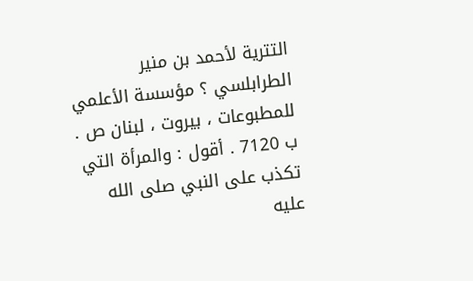التترية لأحمد بن منير الطرابلسي ؟ مؤسسة الأعلمي
للمطبوعات ، بيروت ، لبنان ص . ب 7120 . أقول : والمرأة التي تكذب على النبي صلى الله عليه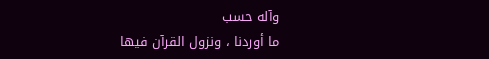وآله حسب
ما أوردنا ، ونزول القرآن فيها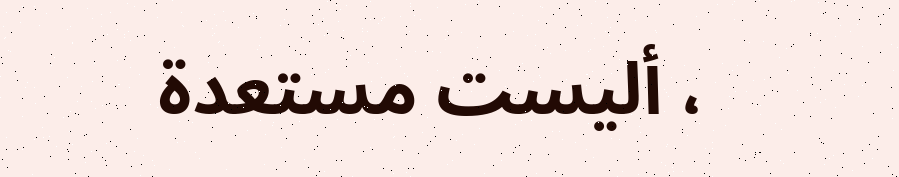، أليست مستعدة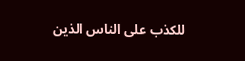للكذب على الناس الذين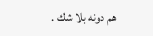هم دونه بلا شك .